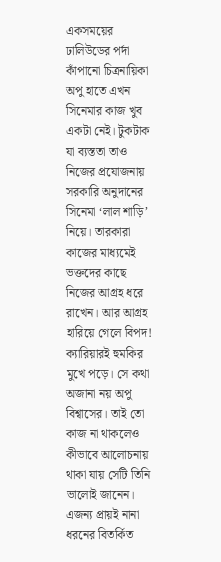একসময়ের ঢালিউডের পর্দা কাঁপানো চিত্রনায়িকা অপু হাতে এখন সিনেমার কাজ খুব একটা নেই। টুকটাক যা ব্যস্ততা তাও নিজের প্রযোজনায় সরকারি অনুদানের সিনেমা ‘লাল শাড়ি’ নিয়ে। তারকারা কাজের মাধ্যমেই ভক্তদের কাছে নিজের আগ্রহ ধরে রাখেন। আর আগ্রহ হারিয়ে গেলে বিপদ! ক্যারিয়ারই হুমকির মুখে পড়ে। সে কথা অজানা নয় অপু বিশ্বাসের। তাই তো কাজ না থাকলেও কীভাবে আলোচনায় থাকা যায় সেটি তিনি ভালোই জানেন। এজন্য প্রায়ই নানা ধরনের বিতর্কিত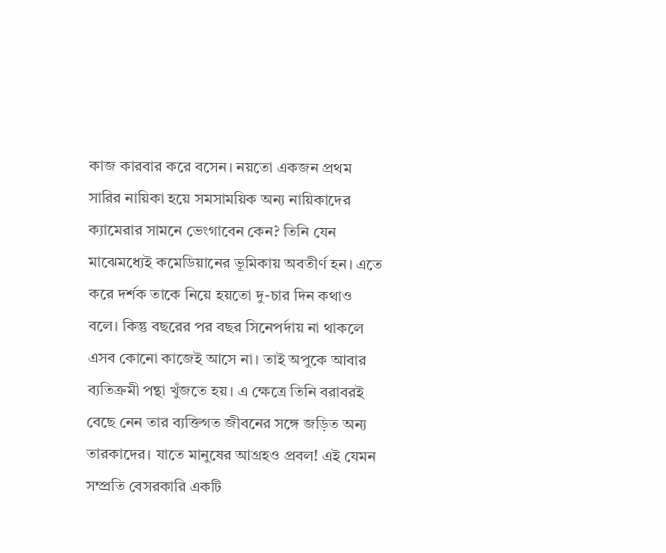কাজ কারবার করে বসেন। নয়তো একজন প্রথম সারির নায়িকা হয়ে সমসাময়িক অন্য নায়িকাদের ক্যামেরার সামনে ভেংগাবেন কেন? তিনি যেন মাঝেমধ্যেই কমেডিয়ানের ভূমিকায় অবতীর্ণ হন। এতে করে দর্শক তাকে নিয়ে হয়তো দু-চার দিন কথাও বলে। কিন্তু বছরের পর বছর সিনেপর্দায় না থাকলে এসব কোনো কাজেই আসে না। তাই অপুকে আবার ব্যতিক্রমী পন্থা খুঁজতে হয়। এ ক্ষেত্রে তিনি বরাবরই বেছে নেন তার ব্যক্তিগত জীবনের সঙ্গে জড়িত অন্য তারকাদের। যাতে মানুষের আগ্রহও প্রবল! এই যেমন সম্প্রতি বেসরকারি একটি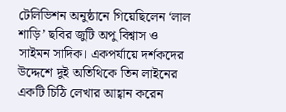টেলিভিশন অনুষ্ঠানে গিয়েছিলেন ‘লাল শাড়ি’ ছবির জুটি অপু বিশ্বাস ও সাইমন সাদিক। একপর্যায়ে দর্শকদের উদ্দেশে দুই অতিথিকে তিন লাইনের একটি চিঠি লেখার আহ্বান করেন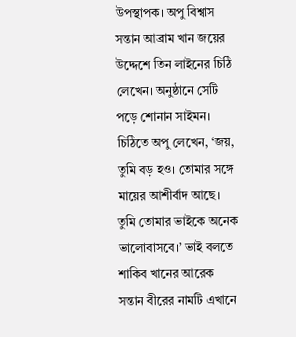উপস্থাপক। অপু বিশ্বাস সন্তান আব্রাম খান জয়ের উদ্দেশে তিন লাইনের চিঠি লেখেন। অনুষ্ঠানে সেটি পড়ে শোনান সাইমন। চিঠিতে অপু লেখেন, ‘জয়, তুমি বড় হও। তোমার সঙ্গে মায়ের আশীর্বাদ আছে। তুমি তোমার ভাইকে অনেক ভালোবাসবে।’ ভাই বলতে শাকিব খানের আরেক সন্তান বীরের নামটি এখানে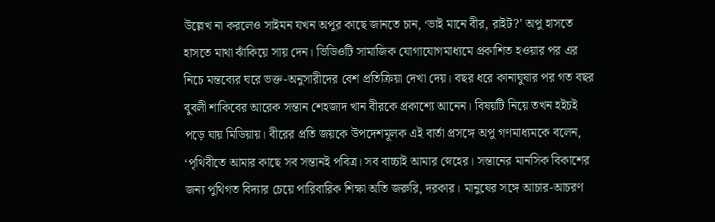উল্লেখ না করলেও সাইমন যখন অপুর কাছে জানতে চান, ‘ভাই মানে বীর, রাইট?’ অপু হাসতে হাসতে মাথা ঝাঁকিয়ে সায় দেন। ভিডিওটি সামাজিক যোগাযোগমাধ্যমে প্রকাশিত হওয়ার পর এর নিচে মন্তব্যের ঘরে ভক্ত-অনুসারীদের বেশ প্রতিক্রিয়া দেখা দেয়। বছর ধরে কানাঘুষার পর গত বছর বুবলী শাকিবের আরেক সন্তান শেহজাদ খান বীরকে প্রকাশ্যে আনেন। বিষয়টি নিয়ে তখন হইচই পড়ে যায় মিডিয়ায়। বীরের প্রতি জয়কে উপদেশমূলক এই বার্তা প্রসঙ্গে অপু গণমাধ্যমকে বলেন, ‘পৃথিবীতে আমার কাছে সব সন্তানই পবিত্র। সব বাচ্চাই আমার স্নেহের। সন্তানের মানসিক বিকাশের জন্য পুথিগত বিদ্যার চেয়ে পারিবারিক শিক্ষা অতি জরুরি, দরকার। মানুষের সঙ্গে আচার-আচরণ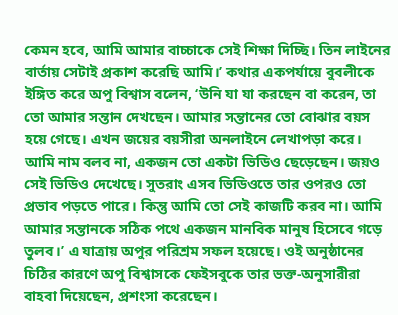কেমন হবে, আমি আমার বাচ্চাকে সেই শিক্ষা দিচ্ছি। তিন লাইনের বার্তায় সেটাই প্রকাশ করেছি আমি।’ কথার একপর্যায়ে বুবলীকে ইঙ্গিত করে অপু বিশ্বাস বলেন, ‘উনি যা যা করছেন বা করেন, তা তো আমার সন্তান দেখছেন। আমার সন্তানের তো বোঝার বয়স হয়ে গেছে। এখন জয়ের বয়সীরা অনলাইনে লেখাপড়া করে। আমি নাম বলব না, একজন তো একটা ভিডিও ছেড়েছেন। জয়ও সেই ভিডিও দেখেছে। সুতরাং এসব ভিডিওতে তার ওপরও তো প্রভাব পড়তে পারে। কিন্তু আমি তো সেই কাজটি করব না। আমি আমার সন্তানকে সঠিক পথে একজন মানবিক মানুষ হিসেবে গড়ে তুলব।’ এ যাত্রায় অপুর পরিশ্রম সফল হয়েছে। ওই অনুষ্ঠানের চিঠির কারণে অপু বিশ্বাসকে ফেইসবুকে তার ভক্ত-অনুসারীরা বাহবা দিয়েছেন, প্রশংসা করেছেন।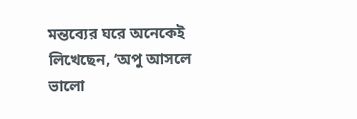মন্তব্যের ঘরে অনেকেই লিখেছেন, ‘অপু আসলে ভালো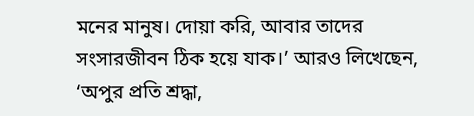মনের মানুষ। দোয়া করি, আবার তাদের সংসারজীবন ঠিক হয়ে যাক।’ আরও লিখেছেন, ‘অপুর প্রতি শ্রদ্ধা,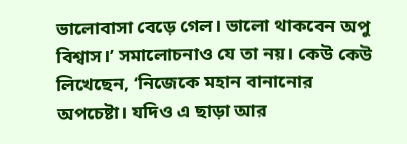ভালোবাসা বেড়ে গেল। ভালো থাকবেন অপু বিশ্বাস।’ সমালোচনাও যে তা নয়। কেউ কেউ লিখেছেন, ‘নিজেকে মহান বানানোর অপচেষ্টা। যদিও এ ছাড়া আর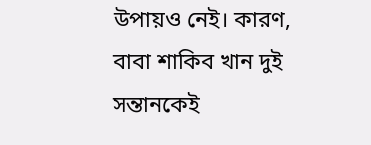উপায়ও নেই। কারণ, বাবা শাকিব খান দুই সন্তানকেই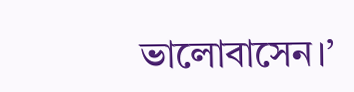ভালোবাসেন।’